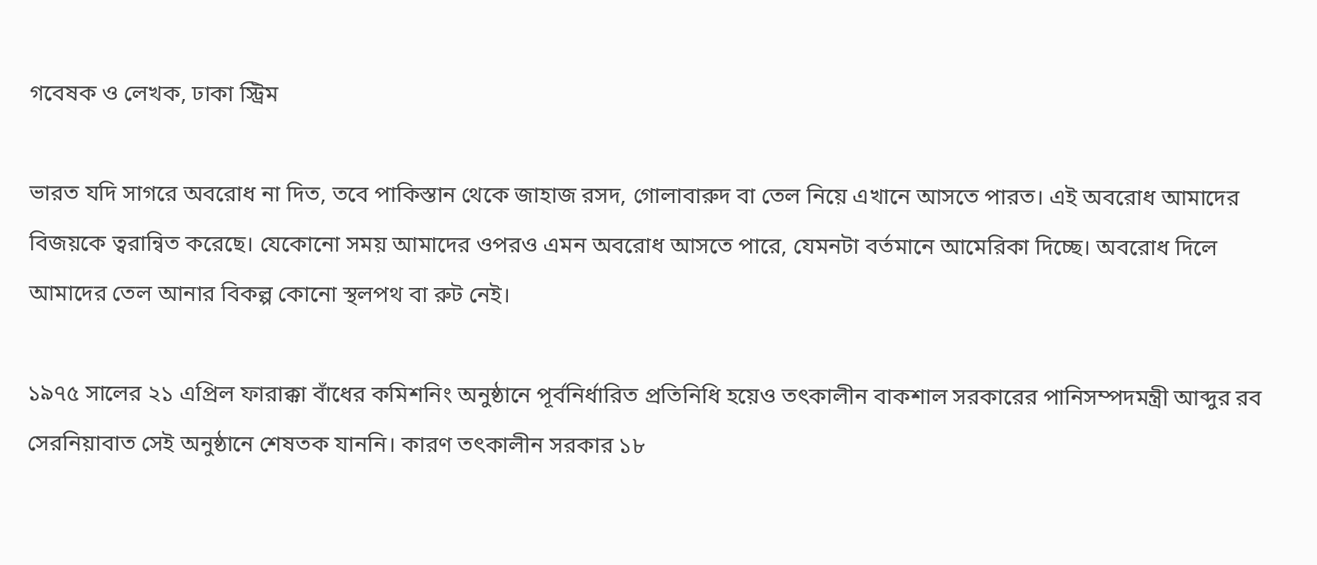গবেষক ও লেখক, ঢাকা স্ট্রিম

ভারত যদি সাগরে অবরোধ না দিত, তবে পাকিস্তান থেকে জাহাজ রসদ, গোলাবারুদ বা তেল নিয়ে এখানে আসতে পারত। এই অবরোধ আমাদের বিজয়কে ত্বরান্বিত করেছে। যেকোনো সময় আমাদের ওপরও এমন অবরোধ আসতে পারে, যেমনটা বর্তমানে আমেরিকা দিচ্ছে। অবরোধ দিলে আমাদের তেল আনার বিকল্প কোনো স্থলপথ বা রুট নেই।

১৯৭৫ সালের ২১ এপ্রিল ফারাক্কা বাঁধের কমিশনিং অনুষ্ঠানে পূর্বনির্ধারিত প্রতিনিধি হয়েও তৎকালীন বাকশাল সরকারের পানিসম্পদমন্ত্রী আব্দুর রব সেরনিয়াবাত সেই অনুষ্ঠানে শেষতক যাননি। কারণ তৎকালীন সরকার ১৮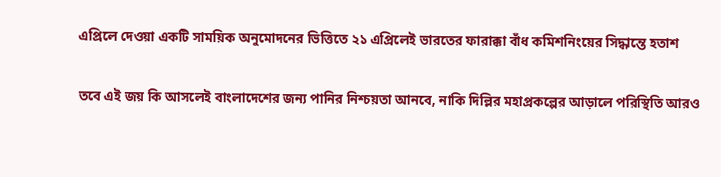এপ্রিলে দেওয়া একটি সাময়িক অনুমোদনের ভিত্তিতে ২১ এপ্রিলেই ভারতের ফারাক্কা বাঁধ কমিশনিংয়ের সিদ্ধান্তে হতাশ

তবে এই জয় কি আসলেই বাংলাদেশের জন্য পানির নিশ্চয়তা আনবে, নাকি দিল্লির মহাপ্রকল্পের আড়ালে পরিস্থিতি আরও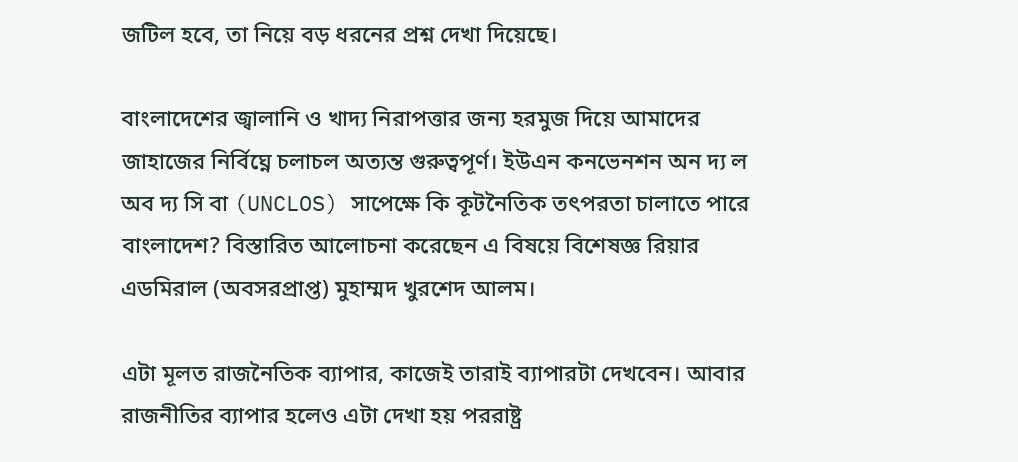জটিল হবে, তা নিয়ে বড় ধরনের প্রশ্ন দেখা দিয়েছে।

বাংলাদেশের জ্বালানি ও খাদ্য নিরাপত্তার জন্য হরমুজ দিয়ে আমাদের জাহাজের নির্বিঘ্নে চলাচল অত্যন্ত গুরুত্বপূর্ণ। ইউএন কনভেনশন অন দ্য ল অব দ্য সি বা (UNCLOS) সাপেক্ষে কি কূটনৈতিক তৎপরতা চালাতে পারে বাংলাদেশ? বিস্তারিত আলোচনা করেছেন এ বিষয়ে বিশেষজ্ঞ রিয়ার এডমিরাল (অবসরপ্রাপ্ত) মুহাম্মদ খুরশেদ আলম।

এটা মূলত রাজনৈতিক ব্যাপার, কাজেই তারাই ব্যাপারটা দেখবেন। আবার রাজনীতির ব্যাপার হলেও এটা দেখা হয় পররাষ্ট্র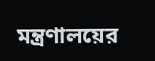মন্ত্রণালয়ের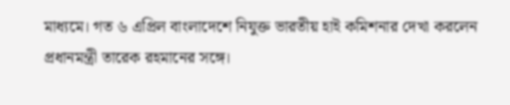মাধ্যমে। গত ৬ এপ্রিল বাংলাদেশে নিযুক্ত ভারতীয় হাই কমিশনার দেখা করলেন প্রধানমন্ত্রী তারেক রহমানের সঙ্গে।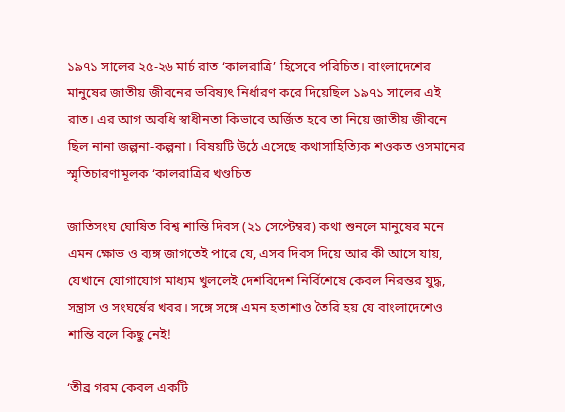১৯৭১ সালের ২৫-২৬ মার্চ রাত ‘কালরাত্রি’ হিসেবে পরিচিত। বাংলাদেশের মানুষের জাতীয় জীবনের ভবিষ্যৎ নির্ধারণ করে দিয়েছিল ১৯৭১ সালের এই রাত। এর আগ অবধি স্বাধীনতা কিভাবে অর্জিত হবে তা নিয়ে জাতীয় জীবনে ছিল নানা জল্পনা-কল্পনা। বিষয়টি উঠে এসেছে কথাসাহিত্যিক শওকত ওসমানের স্মৃতিচারণামূলক ‘কালরাত্রির খণ্ডচিত

জাতিসংঘ ঘোষিত বিশ্ব শান্তি দিবস (২১ সেপ্টেম্বর) কথা শুনলে মানুষের মনে এমন ক্ষোভ ও ব্যঙ্গ জাগতেই পারে যে, এসব দিবস দিয়ে আর কী আসে যায়, যেখানে যোগাযোগ মাধ্যম খুললেই দেশবিদেশ নির্বিশেষে কেবল নিরন্তর যুদ্ধ, সন্ত্রাস ও সংঘর্ষের খবর। সঙ্গে সঙ্গে এমন হতাশাও তৈরি হয় যে বাংলাদেশেও শান্তি বলে কিছু নেই!

‘তীব্র গরম কেবল একটি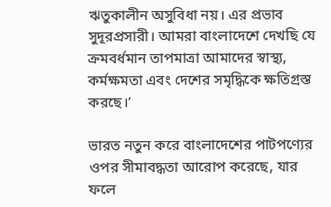ঋতুকালীন অসুবিধা নয়। এর প্রভাব সুদূরপ্রসারী। আমরা বাংলাদেশে দেখছি যে ক্রমবর্ধমান তাপমাত্রা আমাদের স্বাস্থ্য, কর্মক্ষমতা এবং দেশের সমৃদ্ধিকে ক্ষতিগ্রস্ত করছে।’

ভারত নতুন করে বাংলাদেশের পাটপণ্যের ওপর সীমাবদ্ধতা আরোপ করেছে, যার ফলে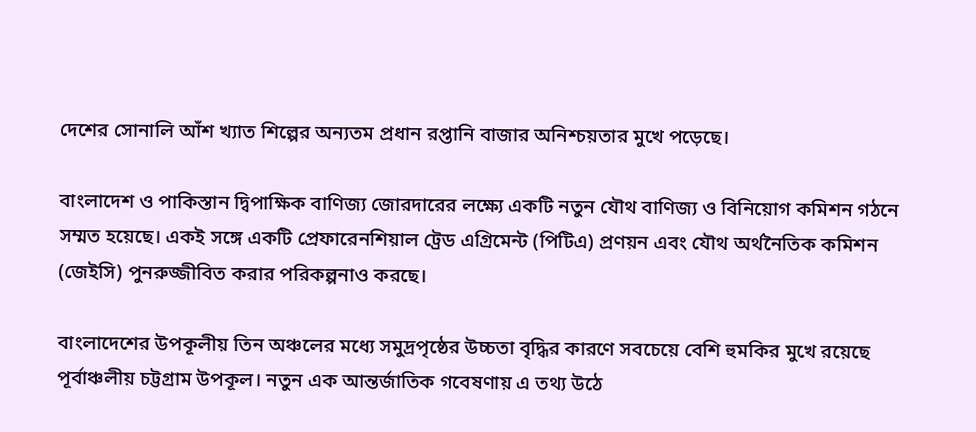দেশের সোনালি আঁশ খ্যাত শিল্পের অন্যতম প্রধান রপ্তানি বাজার অনিশ্চয়তার মুখে পড়েছে।

বাংলাদেশ ও পাকিস্তান দ্বিপাক্ষিক বাণিজ্য জোরদারের লক্ষ্যে একটি নতুন যৌথ বাণিজ্য ও বিনিয়োগ কমিশন গঠনে সম্মত হয়েছে। একই সঙ্গে একটি প্রেফারেনশিয়াল ট্রেড এগ্রিমেন্ট (পিটিএ) প্রণয়ন এবং যৌথ অর্থনৈতিক কমিশন (জেইসি) পুনরুজ্জীবিত করার পরিকল্পনাও করছে।

বাংলাদেশের উপকূলীয় তিন অঞ্চলের মধ্যে সমুদ্রপৃষ্ঠের উচ্চতা বৃদ্ধির কারণে সবচেয়ে বেশি হুমকির মুখে রয়েছে পূর্বাঞ্চলীয় চট্টগ্রাম উপকূল। নতুন এক আন্তর্জাতিক গবেষণায় এ তথ্য উঠে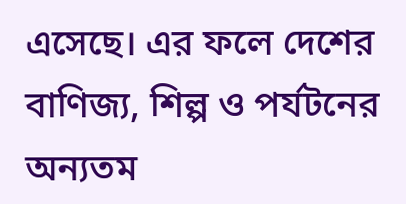এসেছে। এর ফলে দেশের বাণিজ্য, শিল্প ও পর্যটনের অন্যতম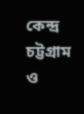কেন্দ্র চট্টগ্রাম ও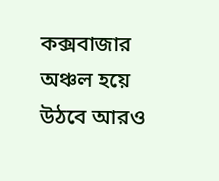কক্সবাজার অঞ্চল হয়ে উঠবে আরও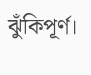ঝুঁকিপূর্ণ।